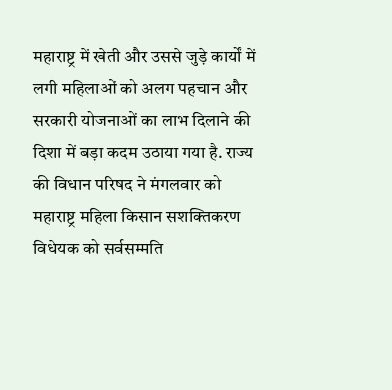महाराष्ट्र में खेती और उससे जुड़े कार्यों में लगी महिलाओं को अलग पहचान और सरकारी योजनाओं का लाभ दिलाने की दिशा में बड़ा कदम उठाया गया है. राज्य की विधान परिषद ने मंगलवार को महाराष्ट्र महिला किसान सशक्तिकरण विधेयक को सर्वसम्मति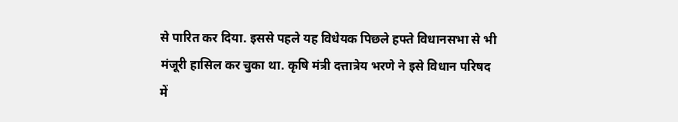से पारित कर दिया. इससे पहले यह विधेयक पिछले हफ्ते विधानसभा से भी मंजूरी हासिल कर चुका था. कृषि मंत्री दत्तात्रेय भरणे ने इसे विधान परिषद में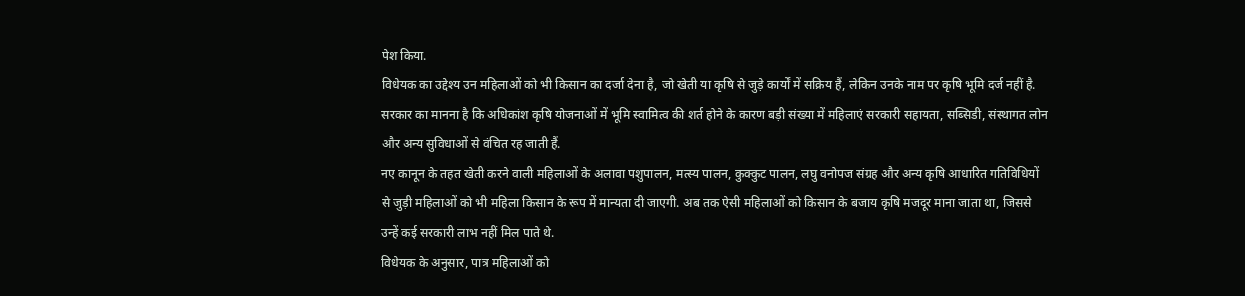पेश किया.
विधेयक का उद्देश्य उन महिलाओं को भी किसान का दर्जा देना है, जो खेती या कृषि से जुड़े कार्यों में सक्रिय हैं, लेकिन उनके नाम पर कृषि भूमि दर्ज नहीं है. सरकार का मानना है कि अधिकांश कृषि योजनाओं में भूमि स्वामित्व की शर्त होने के कारण बड़ी संख्या में महिलाएं सरकारी सहायता, सब्सिडी, संस्थागत लोन और अन्य सुविधाओं से वंचित रह जाती हैं.
नए कानून के तहत खेती करने वाली महिलाओं के अलावा पशुपालन, मत्स्य पालन, कुक्कुट पालन, लघु वनोपज संग्रह और अन्य कृषि आधारित गतिविधियों से जुड़ी महिलाओं को भी महिला किसान के रूप में मान्यता दी जाएगी. अब तक ऐसी महिलाओं को किसान के बजाय कृषि मजदूर माना जाता था, जिससे उन्हें कई सरकारी लाभ नहीं मिल पाते थे.
विधेयक के अनुसार, पात्र महिलाओं को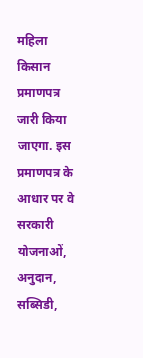महिला किसान प्रमाणपत्र जारी किया जाएगा. इस प्रमाणपत्र के आधार पर वे सरकारी योजनाओं, अनुदान, सब्सिडी,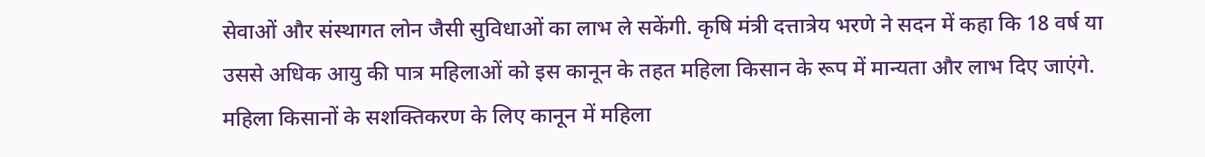सेवाओं और संस्थागत लोन जैसी सुविधाओं का लाभ ले सकेंगी. कृषि मंत्री दत्तात्रेय भरणे ने सदन में कहा कि 18 वर्ष या उससे अधिक आयु की पात्र महिलाओं को इस कानून के तहत महिला किसान के रूप में मान्यता और लाभ दिए जाएंगे.
महिला किसानों के सशक्तिकरण के लिए कानून में महिला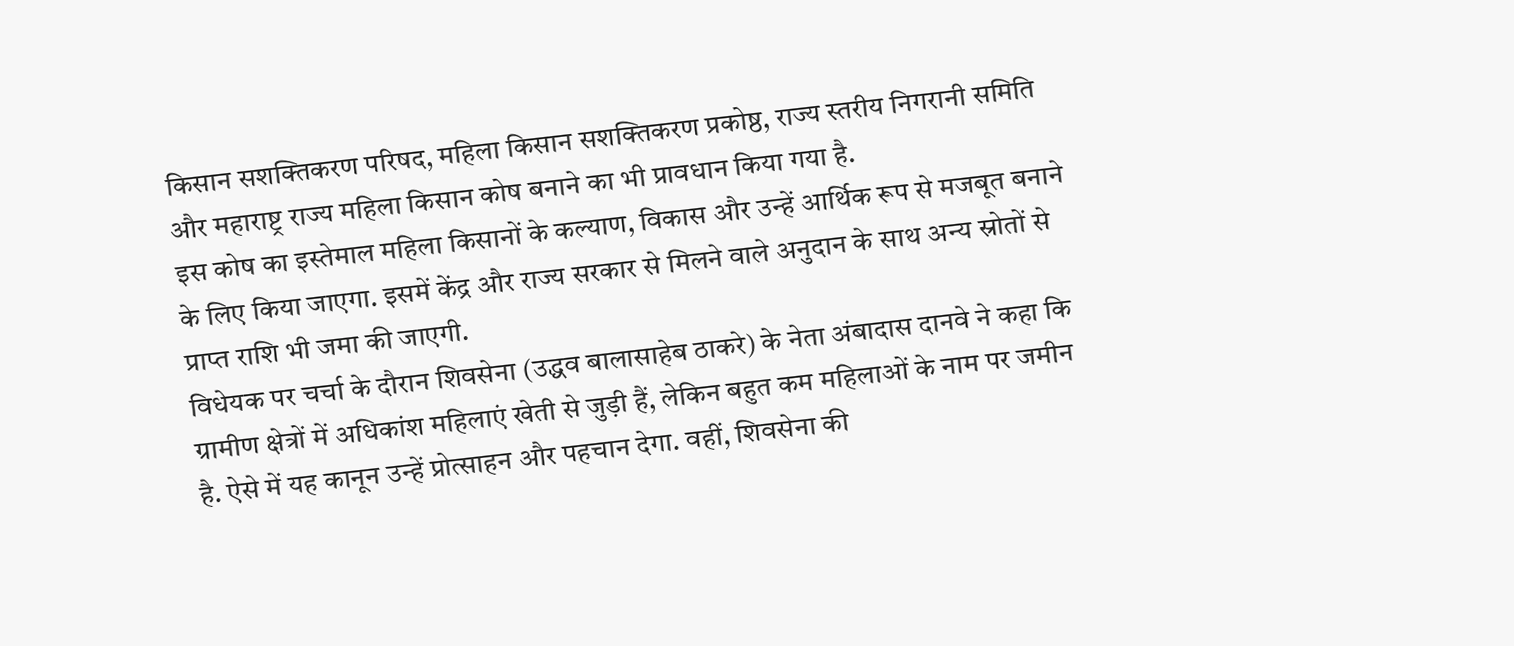किसान सशक्तिकरण परिषद, महिला किसान सशक्तिकरण प्रकोष्ठ, राज्य स्तरीय निगरानी समिति और महाराष्ट्र राज्य महिला किसान कोष बनाने का भी प्रावधान किया गया है.
इस कोष का इस्तेमाल महिला किसानों के कल्याण, विकास और उन्हें आर्थिक रूप से मजबूत बनाने के लिए किया जाएगा. इसमें केंद्र और राज्य सरकार से मिलने वाले अनुदान के साथ अन्य स्रोतों से प्राप्त राशि भी जमा की जाएगी.
विधेयक पर चर्चा के दौरान शिवसेना (उद्धव बालासाहेब ठाकरे) के नेता अंबादास दानवे ने कहा कि ग्रामीण क्षेत्रों में अधिकांश महिलाएं खेती से जुड़ी हैं, लेकिन बहुत कम महिलाओं के नाम पर जमीन है. ऐसे में यह कानून उन्हें प्रोत्साहन और पहचान देगा. वहीं, शिवसेना की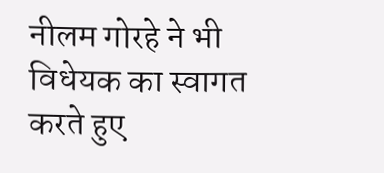नीलम गोरहे ने भी विधेयक का स्वागत करते हुए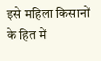इसे महिला किसानों के हित में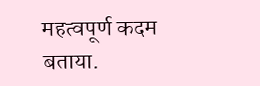महत्वपूर्ण कदम बताया.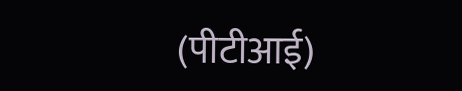(पीटीआई)